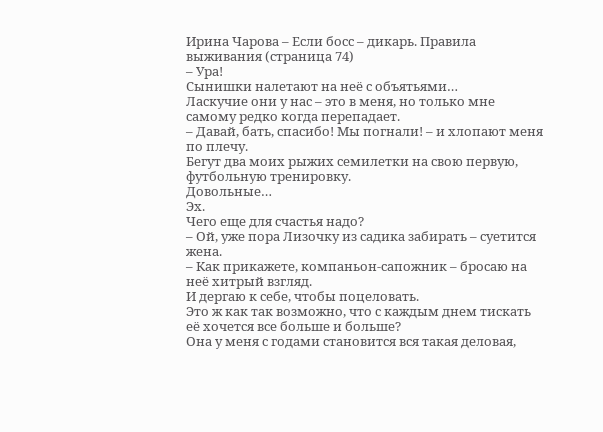Ирина Чарова – Если босс – дикарь. Правила выживания (страница 74)
– Ура!
Сынишки налетают на неё с объятьями…
Ласкучие они у нас – это в меня, но только мне самому редко когда перепадает.
– Давай, бать, спасибо! Мы погнали! – и хлопают меня по плечу.
Бегут два моих рыжих семилетки на свою первую, футбольную тренировку.
Довольные…
Эх.
Чего еще для счастья надо?
– Ой, уже пора Лизочку из садика забирать – суетится жена.
– Как прикажете, компаньон-сапожник – бросаю на неё хитрый взгляд.
И дергаю к себе, чтобы поцеловать.
Это ж как так возможно, что с каждым днем тискать её хочется все больше и больше?
Она у меня с годами становится вся такая деловая,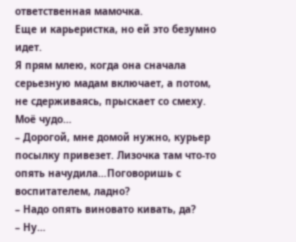ответственная мамочка.
Еще и карьеристка, но ей это безумно идет.
Я прям млею, когда она сначала серьезную мадам включает, а потом, не сдерживаясь, прыскает со смеху.
Моё чудо…
– Дорогой, мне домой нужно, курьер посылку привезет. Лизочка там что-то опять начудила…Поговоришь с воспитателем, ладно?
– Надо опять виновато кивать, да?
– Ну…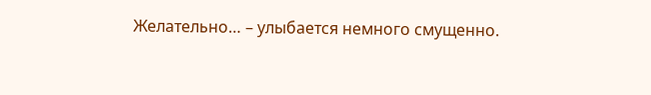Желательно… – улыбается немного смущенно.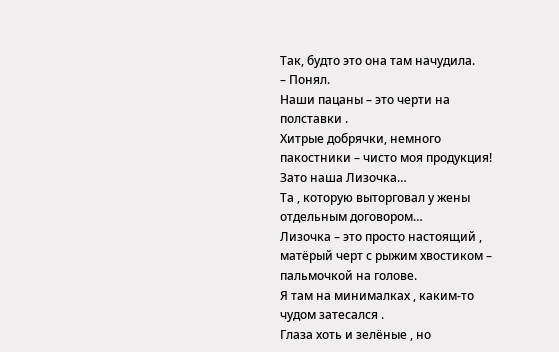Так, будто это она там начудила.
– Понял.
Наши пацаны – это черти на полставки .
Хитрые добрячки, немного пакостники – чисто моя продукция!
Зато наша Лизочка…
Та , которую выторговал у жены отдельным договором…
Лизочка – это просто настоящий , матёрый черт с рыжим хвостиком – пальмочкой на голове.
Я там на минималках , каким-то чудом затесался .
Глаза хоть и зелёные , но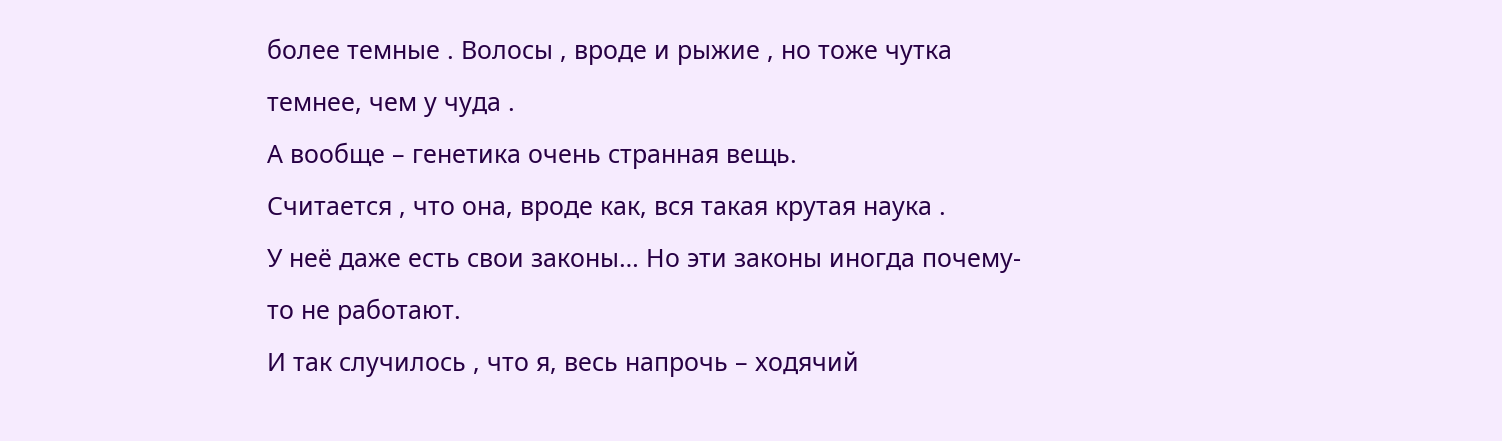более темные . Волосы , вроде и рыжие , но тоже чутка темнее, чем у чуда .
А вообще – генетика очень странная вещь.
Считается , что она, вроде как, вся такая крутая наука .
У неё даже есть свои законы… Но эти законы иногда почему-то не работают.
И так случилось , что я, весь напрочь – ходячий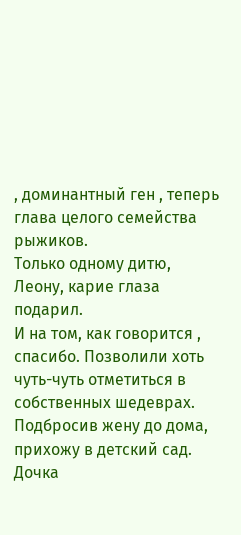, доминантный ген , теперь глава целого семейства рыжиков.
Только одному дитю, Леону, карие глаза подарил.
И на том, как говорится , спасибо. Позволили хоть чуть-чуть отметиться в собственных шедеврах.
Подбросив жену до дома, прихожу в детский сад.
Дочка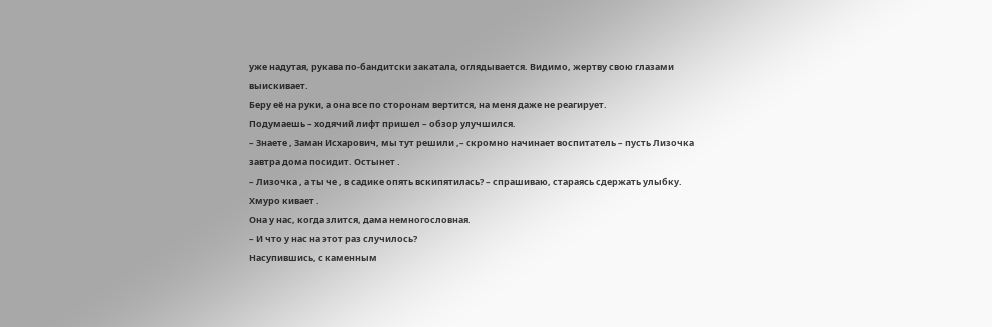уже надутая, рукава по-бандитски закатала, оглядывается. Видимо, жертву свою глазами выискивает.
Беру её на руки, а она все по сторонам вертится, на меня даже не реагирует.
Подумаешь – ходячий лифт пришел – обзор улучшился.
– Знаете , Заман Исхарович, мы тут решили ,– скромно начинает воспитатель – пусть Лизочка завтра дома посидит. Остынет .
– Лизочка , а ты че , в садике опять вскипятилась? – спрашиваю, стараясь сдержать улыбку.
Хмуро кивает .
Она у нас, когда злится, дама немногословная.
– И что у нас на этот раз случилось?
Насупившись, с каменным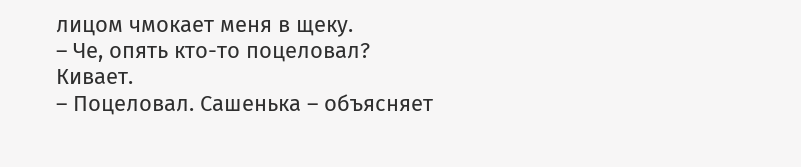лицом чмокает меня в щеку.
– Че, опять кто-то поцеловал?
Кивает.
– Поцеловал. Сашенька – объясняет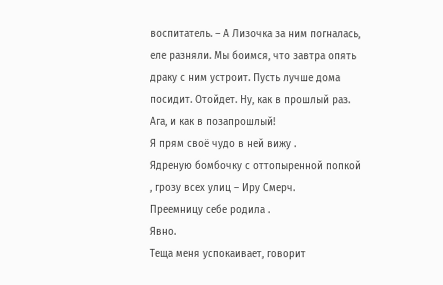воспитатель. – А Лизочка за ним погналась, еле разняли. Мы боимся, что завтра опять драку с ним устроит. Пусть лучше дома посидит. Отойдет. Ну, как в прошлый раз.
Ага, и как в позапрошлый!
Я прям своё чудо в ней вижу .
Ядреную бомбочку с оттопыренной попкой , грозу всех улиц – Иру Смерч.
Преемницу себе родила .
Явно.
Теща меня успокаивает, говорит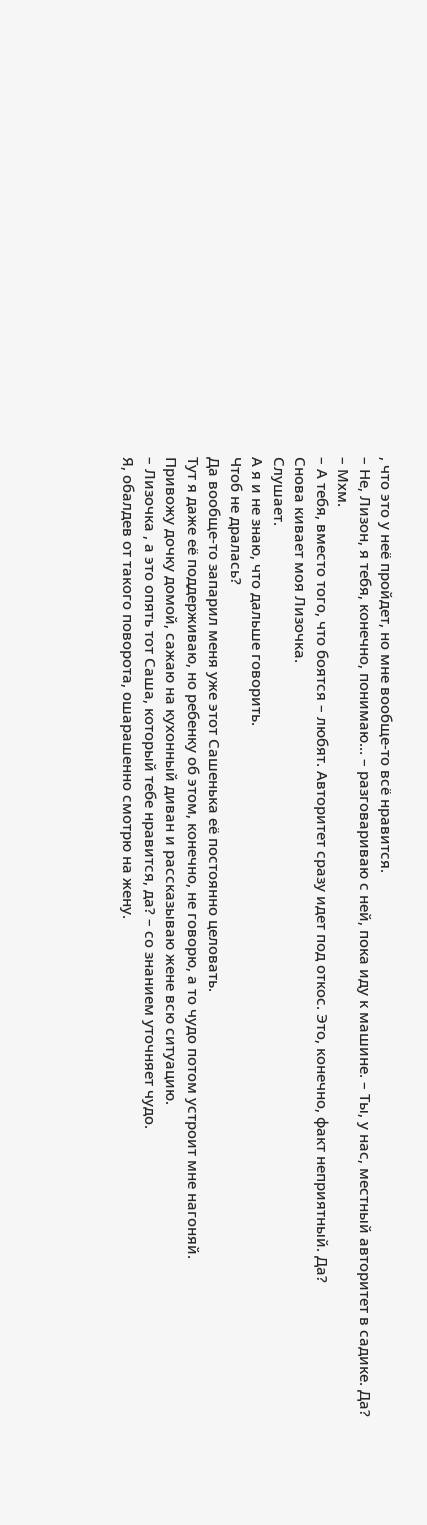, что это у неё пройдет, но мне вообще-то всё нравится.
– Не, Лизон, я тебя, конечно, понимаю… – разговариваю с ней, пока иду к машине. – Ты, у нас, местный авторитет в садике. Да?
– Мхм.
– А тебя, вместо того, что боятся – любят. Авторитет сразу идет под откос. Это, конечно, факт неприятный. Да?
Снова кивает моя Лизочка.
Слушает.
А я и не знаю, что дальше говорить.
Чтоб не дралась?
Да вообще-то запарил меня уже этот Сашенька её постоянно целовать.
Тут я даже её поддерживаю, но ребенку об этом, конечно, не говорю, а то чудо потом устроит мне нагоняй.
Привожу дочку домой, сажаю на кухонный диван и рассказываю жене всю ситуацию.
– Лизочка , а это опять тот Саша, который тебе нравится, да? – со знанием уточняет чудо.
Я, обалдев от такого поворота, ошарашенно смотрю на жену.